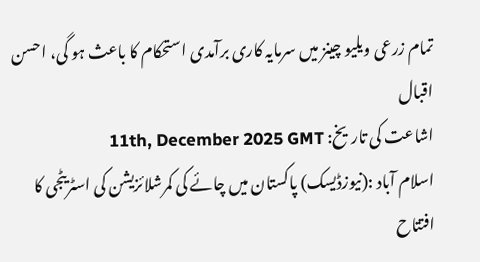تمام زرعی ویلیو چینز میں سرمایہ کاری برآمدی استحکام کا باعث ہو گی، احسن اقبال
اشاعت کی تاریخ: 11th, December 2025 GMT
اسلام آباد :(نیوزڈیسک) پاکستان میں چائے کی کمرشلائزیشن کی اسٹریٹجی کا افتتاح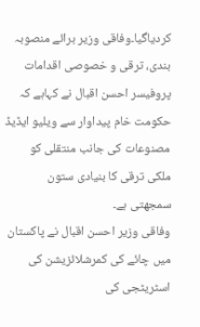کردیاگیا۔وفاقی وزیر برائے منصوبہ بندی، ترقی و خصوصی اقدامات پروفیسر احسن اقبال نے کہاہے کہ حکومت خام پیداوار سے ویلیو ایڈیڈ مصنوعات کی جانب منتقلی کو ملکی ترقی کا بنیادی ستون سمجھتی ہے۔
وفاقی وزیر احسن اقبال نے پاکستان میں چائے کی کمرشلائزیشن کی اسٹریٹجی کی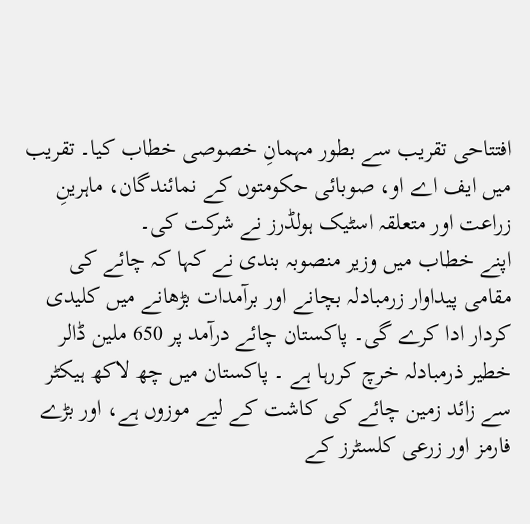افتتاحی تقریب سے بطور مہمانِ خصوصی خطاب کیا۔ تقریب میں ایف اے او، صوبائی حکومتوں کے نمائندگان، ماہرینِ زراعت اور متعلقہ اسٹیک ہولڈرز نے شرکت کی۔
اپنے خطاب میں وزیر منصوبہ بندی نے کہا کہ چائے کی مقامی پیداوار زرمبادلہ بچانے اور برآمدات بڑھانے میں کلیدی کردار ادا کرے گی۔ پاکستان چائے درآمد پر 650 ملین ڈالر خطیر ذرمبادلہ خرچ کررہا ہے ۔ پاکستان میں چھ لاکھ ہیکٹر سے زائد زمین چائے کی کاشت کے لیے موزوں ہے، اور بڑے فارمز اور زرعی کلسٹرز کے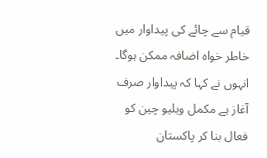قیام سے چائے کی پیداوار میں خاطر خواہ اضافہ ممکن ہوگا۔ انہوں نے کہا کہ پیداوار صرف آغاز ہے مکمل ویلیو چین کو فعال بنا کر پاکستان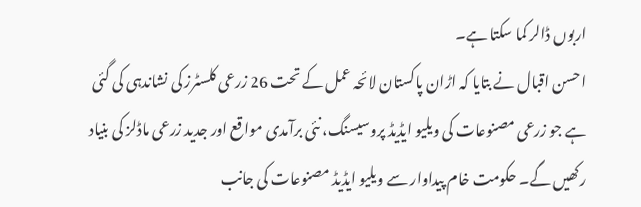اربوں ڈالر کما سکتا ہے۔
احسن اقبال نے بتایا کہ اڑان پاکستان لائحہ عمل کے تحت 26 زرعی کلسٹرز کی نشاندہی کی گئی ہے جو زرعی مصنوعات کی ویلیو ایڈیڈ پروسیسنگ، نئی برآمدی مواقع اور جدید زرعی ماڈلز کی بنیاد رکھیں گے۔ حکومت خام پیداوار سے ویلیو ایڈیڈ مصنوعات کی جانب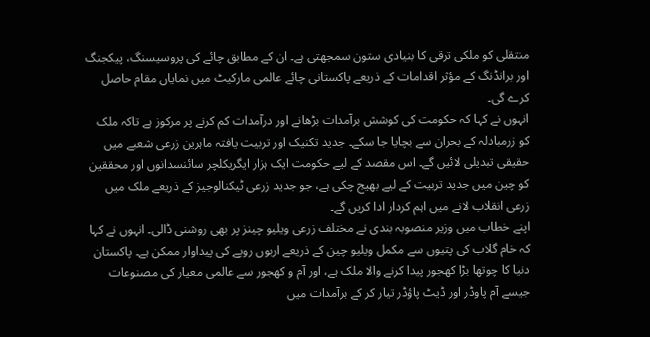منتقلی کو ملکی ترقی کا بنیادی ستون سمجھتی ہے۔ ان کے مطابق چائے کی پروسیسنگ، پیکجنگ اور برانڈنگ کے مؤثر اقدامات کے ذریعے پاکستانی چائے عالمی مارکیٹ میں نمایاں مقام حاصل کرے گی۔
انہوں نے کہا کہ حکومت کی کوشش برآمدات بڑھانے اور درآمدات کم کرنے پر مرکوز ہے تاکہ ملک کو زرمبادلہ کے بحران سے بچایا جا سکے۔ جدید تکنیک اور تربیت یافتہ ماہرین زرعی شعبے میں حقیقی تبدیلی لائیں گے۔ اس مقصد کے لیے حکومت ایک ہزار ایگریکلچر سائنسدانوں اور محققین کو چین میں جدید تربیت کے لیے بھیج چکی ہے، جو جدید زرعی ٹیکنالوجیز کے ذریعے ملک میں زرعی انقلاب لانے میں اہم کردار ادا کریں گے۔
اپنے خطاب میں وزیر منصوبہ بندی نے مختلف زرعی ویلیو چینز پر بھی روشنی ڈالی۔ انہوں نے کہا کہ خام گلاب کی پتیوں سے مکمل ویلیو چین کے ذریعے اربوں روپے کی پیداوار ممکن ہے۔ پاکستان دنیا کا چوتھا بڑا کھجور پیدا کرنے والا ملک ہے، اور آم و کھجور سے عالمی معیار کی مصنوعات جیسے آم پاوڈر اور ڈیٹ پاؤڈر تیار کر کے برآمدات میں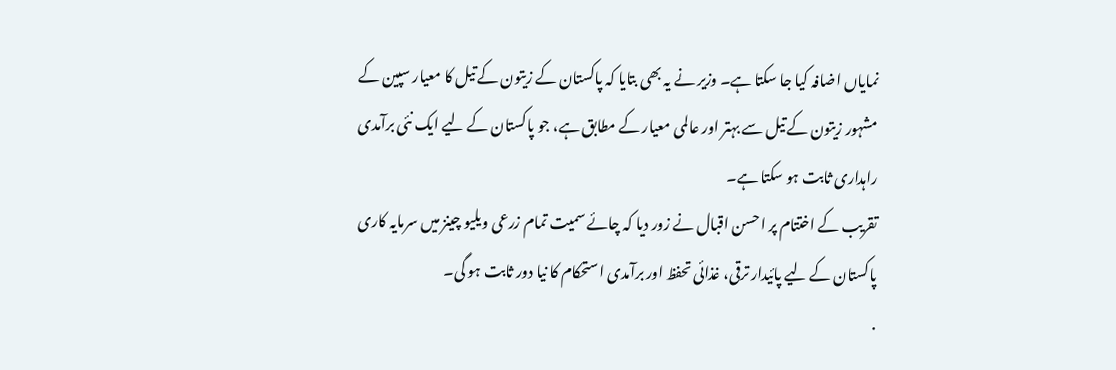نمایاں اضافہ کیا جا سکتا ہے۔ وزیر نے یہ بھی بتایا کہ پاکستان کے زیتون کے تیل کا معیار سپین کے مشہور زیتون کے تیل سے بہتر اور عالمی معیار کے مطابق ہے، جو پاکستان کے لیے ایک نئی برآمدی راہداری ثابت ہو سکتا ہے۔
تقریب کے اختتام پر احسن اقبال نے زور دیا کہ چائے سمیت تمام زرعی ویلیو چینز میں سرمایہ کاری پاکستان کے لیے پائیدار ترقی، غذائی تحفظ اور برآمدی استحکام کا نیا دور ثابت ہو گی۔
.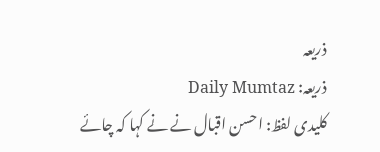ذریعہ
ذریعہ: Daily Mumtaz
کلیدی لفظ: احسن اقبال نے نے کہا کہ چائے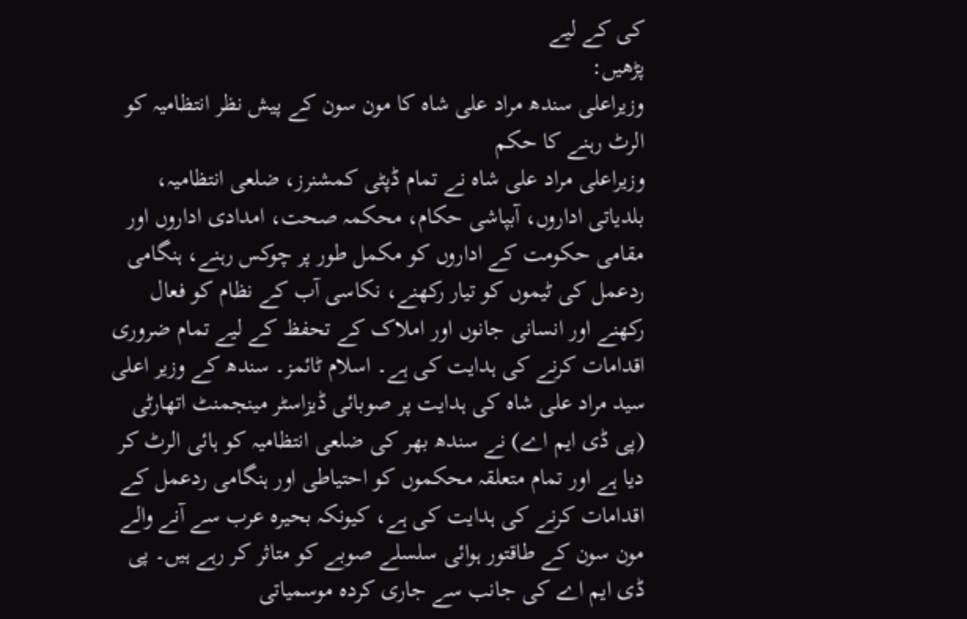کی کے لیے
پڑھیں:
وزیراعلی سندھ مراد علی شاہ کا مون سون کے پیش نظر انتظامیہ کو الرٹ رہنے کا حکم
وزیراعلی مراد علی شاہ نے تمام ڈپٹی کمشنرز، ضلعی انتظامیہ، بلدیاتی اداروں، آبپاشی حکام، محکمہ صحت، امدادی اداروں اور مقامی حکومت کے اداروں کو مکمل طور پر چوکس رہنے، ہنگامی ردعمل کی ٹیموں کو تیار رکھنے، نکاسی آب کے نظام کو فعال رکھنے اور انسانی جانوں اور املاک کے تحفظ کے لیے تمام ضروری اقدامات کرنے کی ہدایت کی ہے۔ اسلام ٹائمز۔ سندھ کے وزیر اعلی سید مراد علی شاہ کی ہدایت پر صوبائی ڈیزاسٹر مینجمنٹ اتھارٹی (پی ڈی ایم اے) نے سندھ بھر کی ضلعی انتظامیہ کو ہائی الرٹ کر دیا ہے اور تمام متعلقہ محکموں کو احتیاطی اور ہنگامی ردعمل کے اقدامات کرنے کی ہدایت کی ہے، کیونکہ بحیرہ عرب سے آنے والے مون سون کے طاقتور ہوائی سلسلے صوبے کو متاثر کر رہے ہیں۔ پی ڈی ایم اے کی جانب سے جاری کردہ موسمیاتی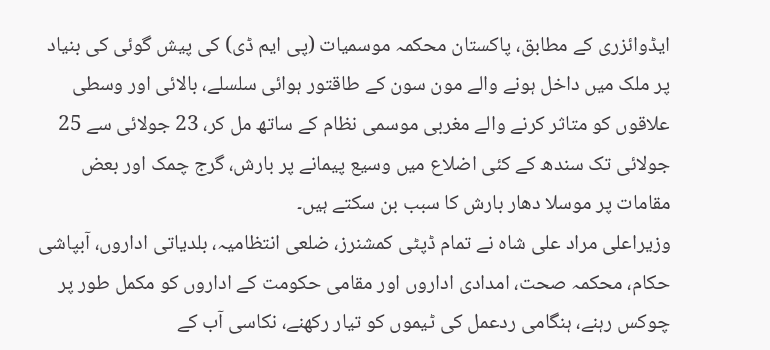ایڈوائزری کے مطابق، پاکستان محکمہ موسمیات (پی ایم ڈی) کی پیش گوئی کی بنیاد پر ملک میں داخل ہونے والے مون سون کے طاقتور ہوائی سلسلے، بالائی اور وسطی علاقوں کو متاثر کرنے والے مغربی موسمی نظام کے ساتھ مل کر، 23 جولائی سے 25 جولائی تک سندھ کے کئی اضلاع میں وسیع پیمانے پر بارش، گرج چمک اور بعض مقامات پر موسلا دھار بارش کا سبب بن سکتے ہیں۔
وزیراعلی مراد علی شاہ نے تمام ڈپٹی کمشنرز، ضلعی انتظامیہ، بلدیاتی اداروں، آبپاشی حکام، محکمہ صحت، امدادی اداروں اور مقامی حکومت کے اداروں کو مکمل طور پر چوکس رہنے، ہنگامی ردعمل کی ٹیموں کو تیار رکھنے، نکاسی آب کے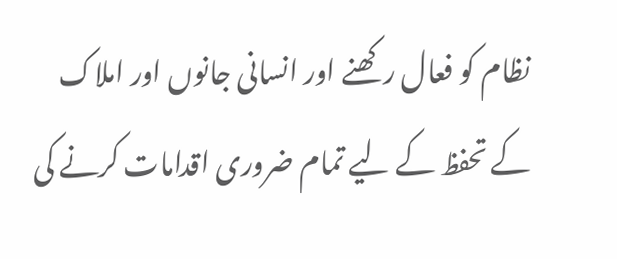نظام کو فعال رکھنے اور انسانی جانوں اور املاک کے تحفظ کے لیے تمام ضروری اقدامات کرنے کی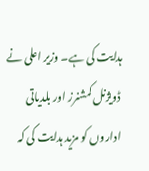ہدایت کی ہے۔ وزیر اعلی نے ڈویژنل کمشنرز اور بلدیاتی اداروں کو مزید ہدایت کی کہ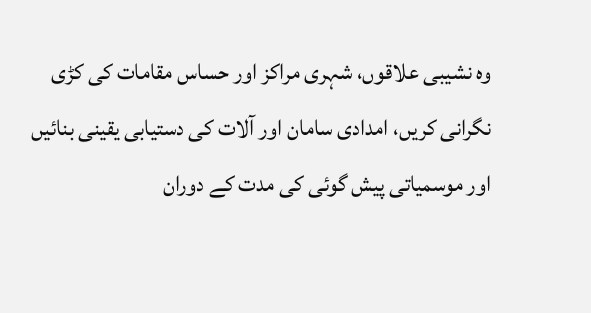وہ نشیبی علاقوں، شہری مراکز اور حساس مقامات کی کڑی نگرانی کریں، امدادی سامان اور آلات کی دستیابی یقینی بنائیں اور موسمیاتی پیش گوئی کی مدت کے دوران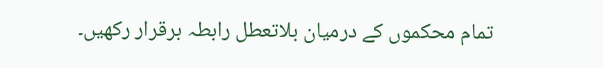تمام محکموں کے درمیان بلاتعطل رابطہ برقرار رکھیں۔